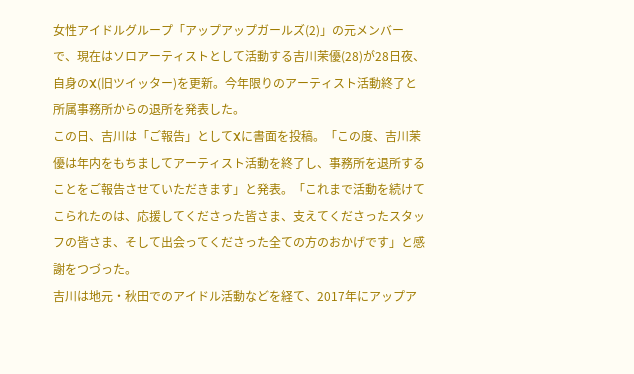女性アイドルグループ「アップアップガールズ(2)」の元メンバーで、現在はソロアーティストとして活動する吉川茉優(28)が28日夜、自身のX(旧ツイッター)を更新。今年限りのアーティスト活動終了と所属事務所からの退所を発表した。
この日、吉川は「ご報告」としてXに書面を投稿。「この度、吉川茉優は年内をもちましてアーティスト活動を終了し、事務所を退所することをご報告させていただきます」と発表。「これまで活動を続けてこられたのは、応援してくださった皆さま、支えてくださったスタッフの皆さま、そして出会ってくださった全ての方のおかげです」と感謝をつづった。
吉川は地元・秋田でのアイドル活動などを経て、2017年にアップア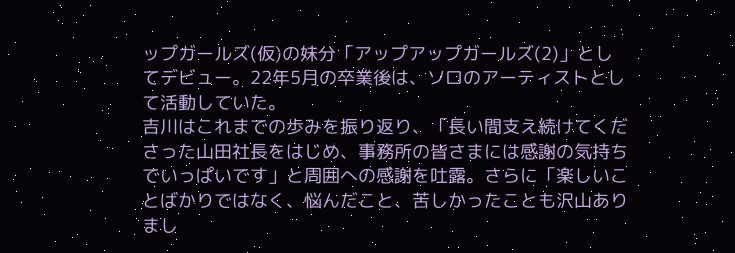ップガールズ(仮)の妹分「アップアップガールズ(2)」としてデビュー。22年5月の卒業後は、ソロのアーティストとして活動していた。
吉川はこれまでの歩みを振り返り、「長い間支え続けてくださった山田社長をはじめ、事務所の皆さまには感謝の気持ちでいっぱいです」と周囲への感謝を吐露。さらに「楽しいことばかりではなく、悩んだこと、苦しかったことも沢山ありまし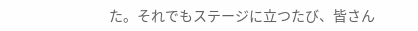た。それでもステージに立つたび、皆さん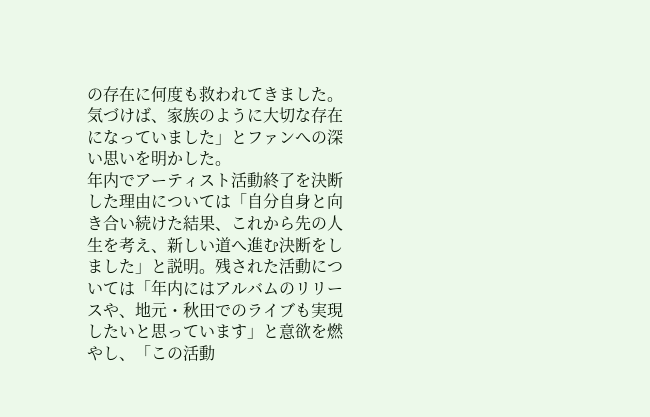の存在に何度も救われてきました。気づけば、家族のように大切な存在になっていました」とファンへの深い思いを明かした。
年内でアーティスト活動終了を決断した理由については「自分自身と向き合い続けた結果、これから先の人生を考え、新しい道へ進む決断をしました」と説明。残された活動については「年内にはアルバムのリリースや、地元・秋田でのライブも実現したいと思っています」と意欲を燃やし、「この活動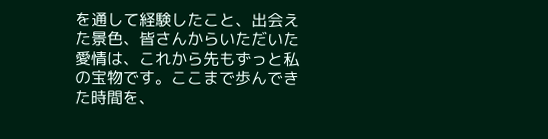を通して経験したこと、出会えた景色、皆さんからいただいた愛情は、これから先もずっと私の宝物です。ここまで歩んできた時間を、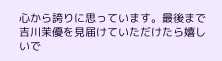心から誇りに思っています。最後まで吉川茉優を見届けていただけたら嬉しいで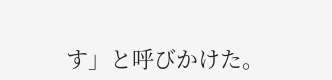す」と呼びかけた。